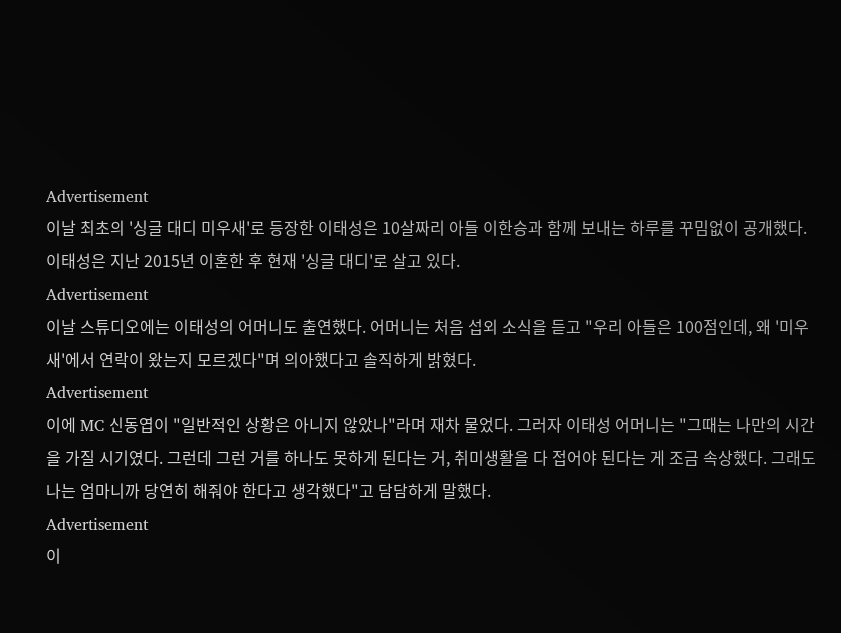Advertisement
이날 최초의 '싱글 대디 미우새'로 등장한 이태성은 10살짜리 아들 이한승과 함께 보내는 하루를 꾸밈없이 공개했다. 이태성은 지난 2015년 이혼한 후 현재 '싱글 대디'로 살고 있다.
Advertisement
이날 스튜디오에는 이태성의 어머니도 출연했다. 어머니는 처음 섭외 소식을 듣고 "우리 아들은 100점인데, 왜 '미우새'에서 연락이 왔는지 모르겠다"며 의아했다고 솔직하게 밝혔다.
Advertisement
이에 MC 신동엽이 "일반적인 상황은 아니지 않았나"라며 재차 물었다. 그러자 이태성 어머니는 "그때는 나만의 시간을 가질 시기였다. 그런데 그런 거를 하나도 못하게 된다는 거, 취미생활을 다 접어야 된다는 게 조금 속상했다. 그래도 나는 엄마니까 당연히 해줘야 한다고 생각했다"고 담담하게 말했다.
Advertisement
이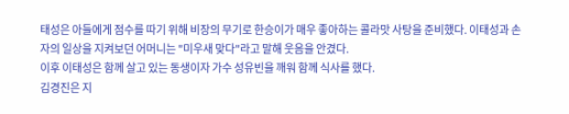태성은 아들에게 점수를 따기 위해 비장의 무기로 한승이가 매우 좋아하는 콜라맛 사탕을 준비했다. 이태성과 손자의 일상을 지켜보던 어머니는 "미우새 맞다"라고 말해 웃음을 안겼다.
이후 이태성은 함께 살고 있는 동생이자 가수 성유빈을 깨워 함께 식사를 했다.
김경진은 지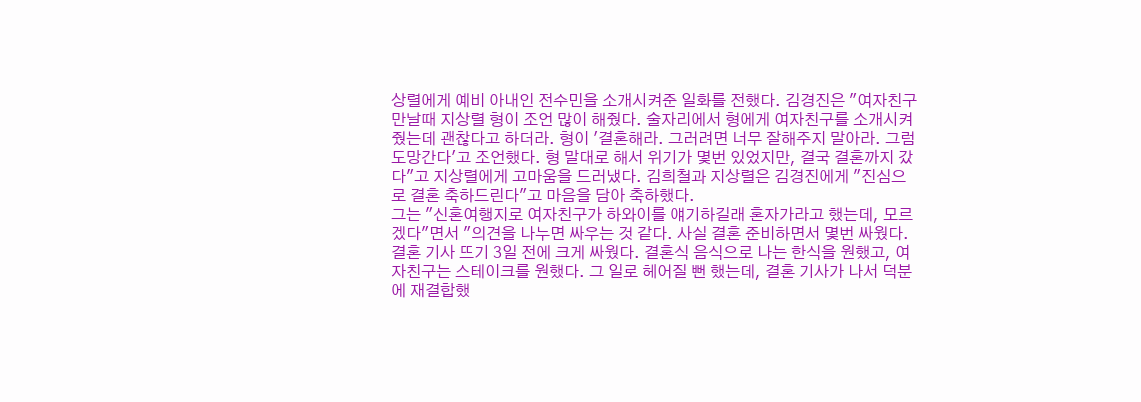상렬에게 예비 아내인 전수민을 소개시켜준 일화를 전했다. 김경진은 "여자친구 만날때 지상렬 형이 조언 많이 해줬다. 술자리에서 형에게 여자친구를 소개시켜줬는데 괜찮다고 하더라. 형이 '결혼해라. 그러려면 너무 잘해주지 말아라. 그럼 도망간다'고 조언했다. 형 말대로 해서 위기가 몇번 있었지만, 결국 결혼까지 갔다"고 지상렬에게 고마움을 드러냈다. 김희철과 지상렬은 김경진에게 "진심으로 결혼 축하드린다"고 마음을 담아 축하했다.
그는 "신혼여행지로 여자친구가 하와이를 얘기하길래 혼자가라고 했는데, 모르겠다"면서 "의견을 나누면 싸우는 것 같다. 사실 결혼 준비하면서 몇번 싸웠다. 결혼 기사 뜨기 3일 전에 크게 싸웠다. 결혼식 음식으로 나는 한식을 원했고, 여자친구는 스테이크를 원했다. 그 일로 헤어질 뻔 했는데, 결혼 기사가 나서 덕분에 재결합했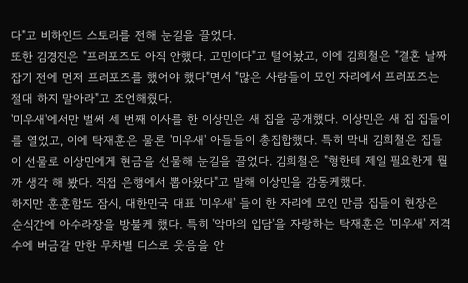다"고 비하인드 스토리를 전해 눈길을 끌었다.
또한 김경진은 "프러포즈도 아직 안했다. 고민이다"고 털어놨고, 이에 김희철은 "결혼 날짜 잡기 전에 먼저 프러포즈를 했어야 했다"면서 "많은 사람들이 모인 자리에서 프러포즈는 절대 하지 말아라"고 조언해줬다.
'미우새'에서만 벌써 세 번째 이사를 한 이상민은 새 집을 공개했다. 이상민은 새 집 집들이를 열었고, 이에 탁재훈은 물론 '미우새' 아들들이 총집합했다. 특히 막내 김희철은 집들이 선물로 이상민에게 현금을 선물해 눈길을 끌었다. 김희철은 "형한테 제일 필요한게 뭘까 생각 해 봤다. 직접 은행에서 뽑아왔다"고 말해 이상민을 감동케했다.
하지만 훈훈함도 잠시, 대한민국 대표 '미우새' 들이 한 자리에 모인 만큼 집들이 현장은 순식간에 아수라장을 방불케 했다. 특히 '악마의 입담'을 자랑하는 탁재훈은 '미우새' 저격수에 버금갈 만한 무차별 디스로 웃음을 안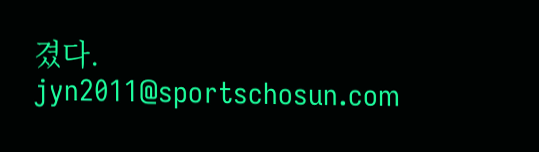겼다.
jyn2011@sportschosun.com